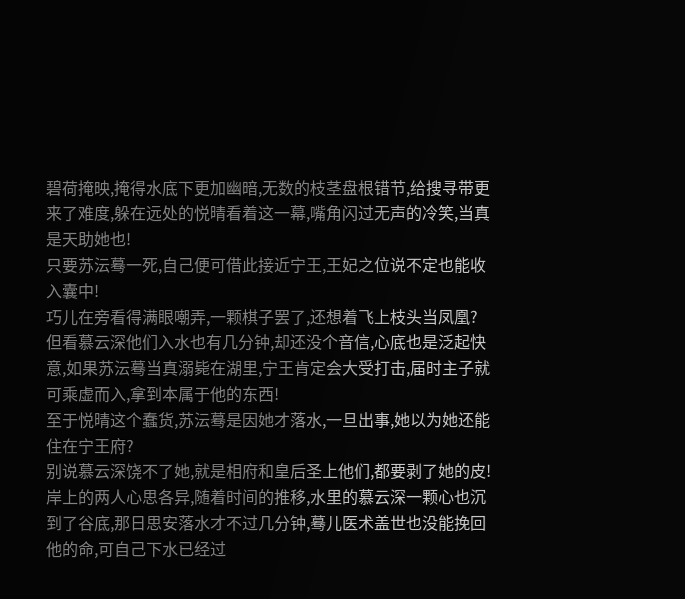碧荷掩映,掩得水底下更加幽暗,无数的枝茎盘根错节,给搜寻带更来了难度,躲在远处的悦晴看着这一幕,嘴角闪过无声的冷笑,当真是天助她也!
只要苏沄蓦一死,自己便可借此接近宁王,王妃之位说不定也能收入囊中!
巧儿在旁看得满眼嘲弄,一颗棋子罢了,还想着飞上枝头当凤凰?
但看慕云深他们入水也有几分钟,却还没个音信,心底也是泛起快意,如果苏沄蓦当真溺毙在湖里,宁王肯定会大受打击,届时主子就可乘虚而入,拿到本属于他的东西!
至于悦晴这个蠢货,苏沄蓦是因她才落水,一旦出事,她以为她还能住在宁王府?
别说慕云深饶不了她,就是相府和皇后圣上他们,都要剥了她的皮!
岸上的两人心思各异,随着时间的推移,水里的慕云深一颗心也沉到了谷底,那日思安落水才不过几分钟,蓦儿医术盖世也没能挽回他的命,可自己下水已经过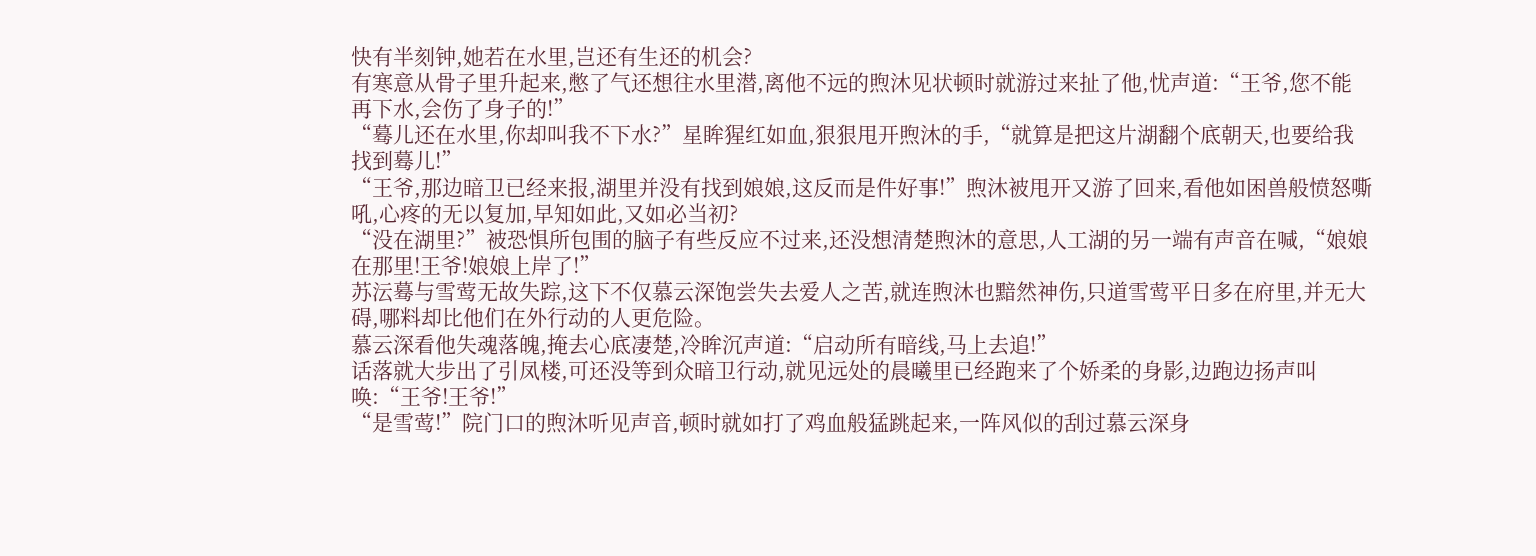快有半刻钟,她若在水里,岂还有生还的机会?
有寒意从骨子里升起来,憋了气还想往水里潜,离他不远的煦沐见状顿时就游过来扯了他,忧声道:“王爷,您不能再下水,会伤了身子的!”
“蓦儿还在水里,你却叫我不下水?”星眸猩红如血,狠狠甩开煦沐的手,“就算是把这片湖翻个底朝天,也要给我找到蓦儿!”
“王爷,那边暗卫已经来报,湖里并没有找到娘娘,这反而是件好事!”煦沐被甩开又游了回来,看他如困兽般愤怒嘶吼,心疼的无以复加,早知如此,又如必当初?
“没在湖里?”被恐惧所包围的脑子有些反应不过来,还没想清楚煦沐的意思,人工湖的另一端有声音在喊,“娘娘在那里!王爷!娘娘上岸了!”
苏沄蓦与雪莺无故失踪,这下不仅慕云深饱尝失去爱人之苦,就连煦沐也黯然神伤,只道雪莺平日多在府里,并无大碍,哪料却比他们在外行动的人更危险。
慕云深看他失魂落魄,掩去心底凄楚,冷眸沉声道:“启动所有暗线,马上去追!”
话落就大步出了引凤楼,可还没等到众暗卫行动,就见远处的晨曦里已经跑来了个娇柔的身影,边跑边扬声叫唤:“王爷!王爷!”
“是雪莺!”院门口的煦沐听见声音,顿时就如打了鸡血般猛跳起来,一阵风似的刮过慕云深身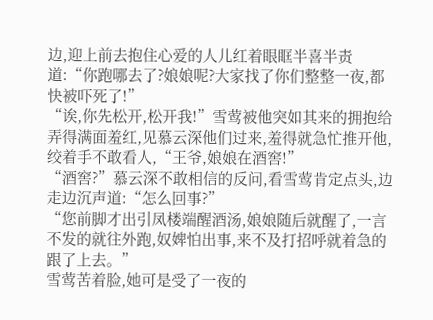边,迎上前去抱住心爱的人儿红着眼眶半喜半责道:“你跑哪去了?娘娘呢?大家找了你们整整一夜,都快被吓死了!”
“诶,你先松开,松开我!”雪莺被他突如其来的拥抱给弄得满面羞红,见慕云深他们过来,羞得就急忙推开他,绞着手不敢看人,“王爷,娘娘在酒窖!”
“酒窖?”慕云深不敢相信的反问,看雪莺肯定点头,边走边沉声道:“怎么回事?”
“您前脚才出引凤楼端醒酒汤,娘娘随后就醒了,一言不发的就往外跑,奴婢怕出事,来不及打招呼就着急的跟了上去。”
雪莺苦着脸,她可是受了一夜的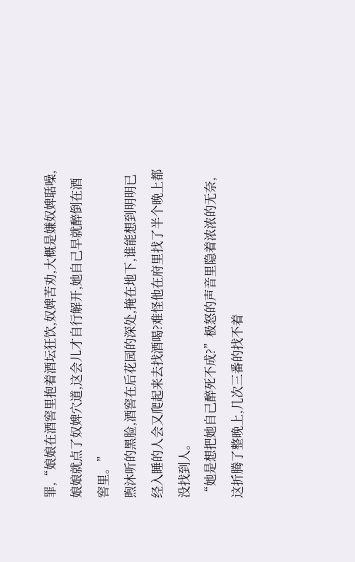罪,“娘娘在酒窖里抱着酒坛狂饮,奴婢苦劝,大概是嫌奴婢聒噪,娘娘就点了奴婢穴道,这会儿才自行解开,她自己早就醉倒在酒窖里。”
煦沐听的黑脸,酒窖在后花园的深处,掩在地下,谁能想到明明已经入睡的人会又爬起来去找酒喝?难怪他在府里找了半个晚上都没找到人。
“她是想把她自己醉死不成?”极怒的声音里隐着浓浓的无奈,这折腾了整晚上,几次三番的找不着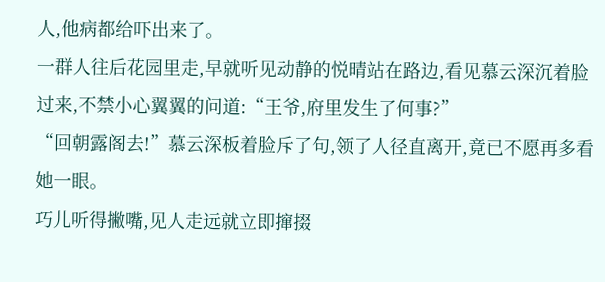人,他病都给吓出来了。
一群人往后花园里走,早就听见动静的悦晴站在路边,看见慕云深沉着脸过来,不禁小心翼翼的问道:“王爷,府里发生了何事?”
“回朝露阁去!”慕云深板着脸斥了句,领了人径直离开,竟已不愿再多看她一眼。
巧儿听得撇嘴,见人走远就立即撺掇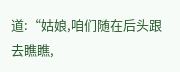道:“姑娘,咱们随在后头跟去瞧瞧,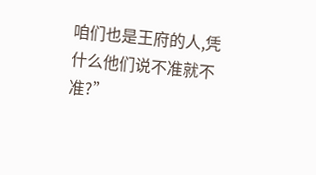咱们也是王府的人,凭什么他们说不准就不准?”